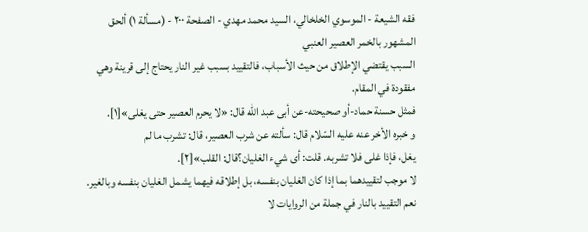فقه الشيعة - الموسوي الخلخالي، السيد محمد مهدي - الصفحة ٢٠٠ - (مسألة ١) ألحق المشهور بالخمر العصير العنبي
السبب يقتضي الإطلاق من حيث الأسباب، فالتقييد بسبب غير النار يحتاج إلى قرينة وهي مفقودة في المقام.
فمثل حسنة حماد-أو صحيحته-عن أبى عبد اللّه قال: «لا يحرم العصير حتى يغلى»[١].
و خبره الأخر عنه عليه السّلام قال: سألته عن شرب العصير، قال: تشرب ما لم
يغل، فإذا غلى فلا تشربه. قلت: أى شيء الغليان؟قال: القلب»[٢].
لا موجب لتقييدهما بما إذا كان الغليان بنفسه، بل إطلاقه فيهما يشمل الغليان بنفسه وبالغير.
نعم التقييد بالنار في جملة من الروايات لا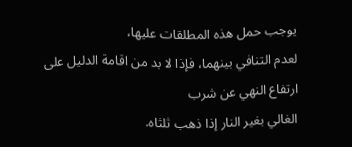يوجب حمل هذه المطلقات عليها،
لعدم التنافي بينهما، فإذا لا بد من اقامة الدليل على ارتفاع النهي عن شرب
الغالي بغير النار إذا ذهب ثلثاه.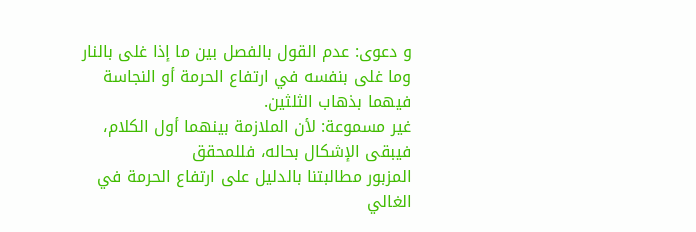و دعوى: عدم القول بالفصل بين ما إذا غلى بالنار وما غلى بنفسه في ارتفاع الحرمة أو النجاسة فيهما بذهاب الثلثين.
غير مسموعة: لأن الملازمة بينهما أول الكلام، فيبقى الإشكال بحاله، فللمحقق
المزبور مطالبتنا بالدليل على ارتفاع الحرمة في الغالي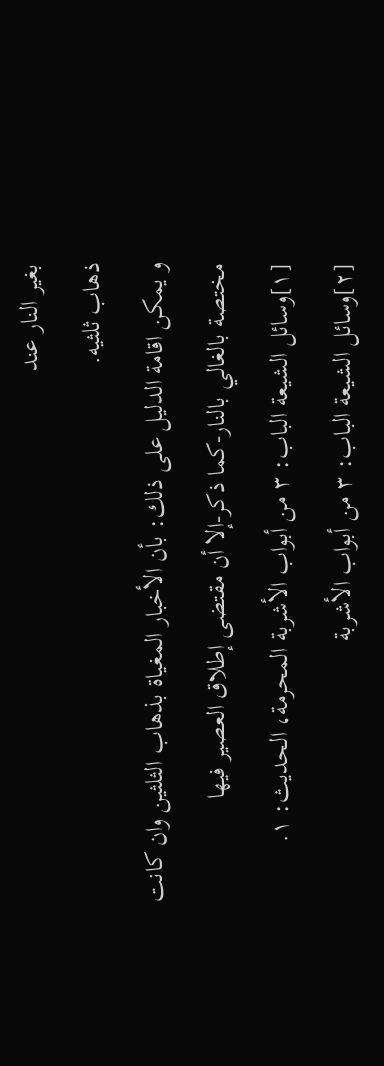بغير النار عند
ذهاب ثلثيه.
و يمكن اقامة الدليل على ذلك: بأن الأخبار المغياة بذهاب الثلثين وان كانت
مختصة بالغالي بالنار-كما ذكر-إلا أن مقتضى إطلاق العصير فيها
[١]وسائل الشيعة الباب: ٣ من أبواب الأشربة المحرمة، الحديث: ١.
[٢]وسائل الشيعة الباب: ٣ من أبواب الأشربة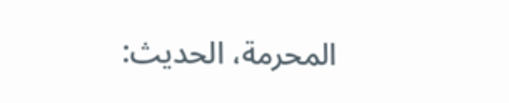المحرمة، الحديث: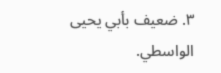٣. ضعيف بأبي يحيى الواسطي.